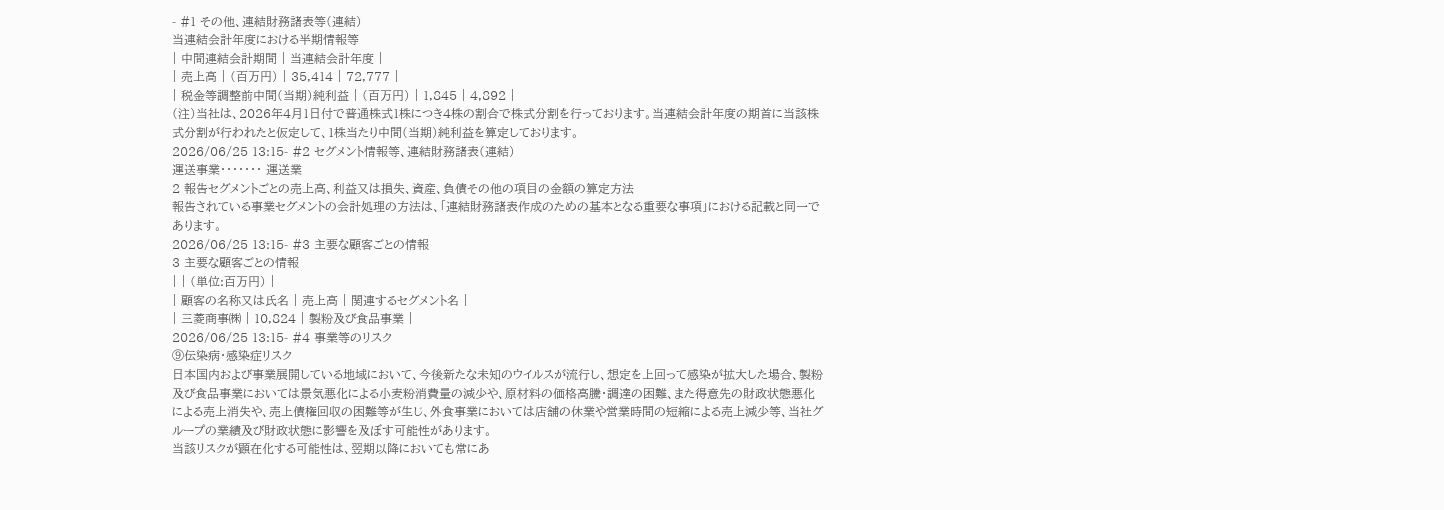- #1 その他、連結財務諸表等(連結)
当連結会計年度における半期情報等
| 中間連結会計期間 | 当連結会計年度 |
| 売上高 | (百万円) | 35,414 | 72,777 |
| 税金等調整前中間(当期)純利益 | (百万円) | 1,845 | 4,892 |
(注)当社は、2026年4月1日付で普通株式1株につき4株の割合で株式分割を行っております。当連結会計年度の期首に当該株式分割が行われたと仮定して、1株当たり中間(当期)純利益を算定しております。
2026/06/25 13:15- #2 セグメント情報等、連結財務諸表(連結)
運送事業・・・・・・・ 運送業
2 報告セグメントごとの売上高、利益又は損失、資産、負債その他の項目の金額の算定方法
報告されている事業セグメントの会計処理の方法は、「連結財務諸表作成のための基本となる重要な事項」における記載と同一であります。
2026/06/25 13:15- #3 主要な顧客ごとの情報
3 主要な顧客ごとの情報
| | (単位:百万円) |
| 顧客の名称又は氏名 | 売上高 | 関連するセグメント名 |
| 三菱商事㈱ | 10,824 | 製粉及び食品事業 |
2026/06/25 13:15- #4 事業等のリスク
⑨伝染病・感染症リスク
日本国内および事業展開している地域において、今後新たな未知のウイルスが流行し、想定を上回って感染が拡大した場合、製粉及び食品事業においては景気悪化による小麦粉消費量の減少や、原材料の価格高騰・調達の困難、また得意先の財政状態悪化による売上消失や、売上債権回収の困難等が生じ、外食事業においては店舗の休業や営業時間の短縮による売上減少等、当社グループの業績及び財政状態に影響を及ぼす可能性があります。
当該リスクが顕在化する可能性は、翌期以降においても常にあ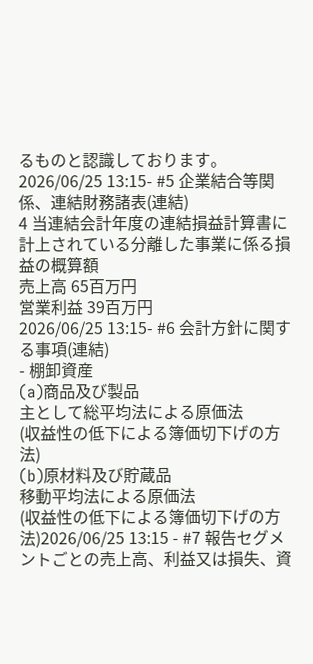るものと認識しております。
2026/06/25 13:15- #5 企業結合等関係、連結財務諸表(連結)
4 当連結会計年度の連結損益計算書に計上されている分離した事業に係る損益の概算額
売上高 65百万円
営業利益 39百万円
2026/06/25 13:15- #6 会計方針に関する事項(連結)
- 棚卸資産
(a)商品及び製品
主として総平均法による原価法
(収益性の低下による簿価切下げの方法)
(b)原材料及び貯蔵品
移動平均法による原価法
(収益性の低下による簿価切下げの方法)2026/06/25 13:15 - #7 報告セグメントごとの売上高、利益又は損失、資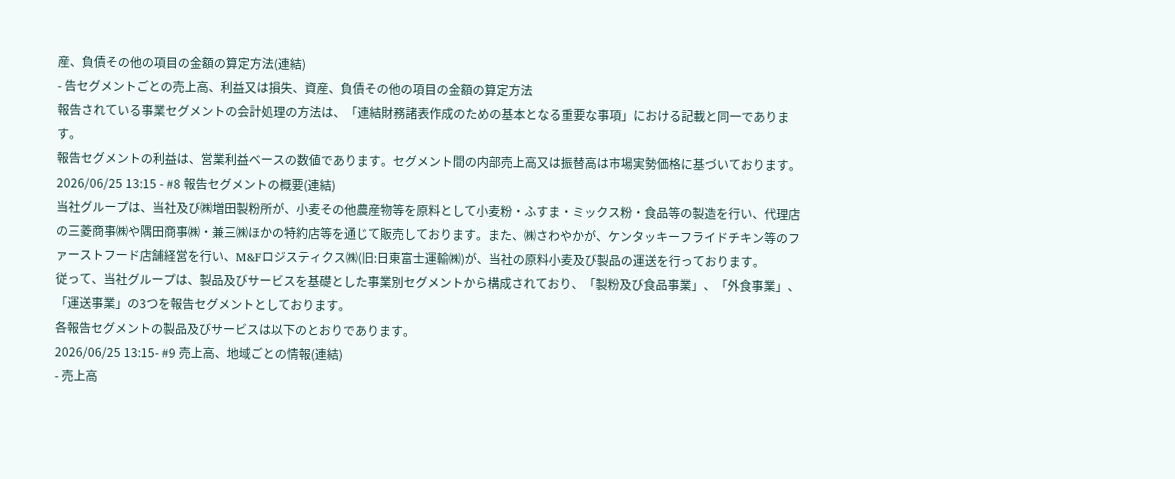産、負債その他の項目の金額の算定方法(連結)
- 告セグメントごとの売上高、利益又は損失、資産、負債その他の項目の金額の算定方法
報告されている事業セグメントの会計処理の方法は、「連結財務諸表作成のための基本となる重要な事項」における記載と同一であります。
報告セグメントの利益は、営業利益ベースの数値であります。セグメント間の内部売上高又は振替高は市場実勢価格に基づいております。2026/06/25 13:15 - #8 報告セグメントの概要(連結)
当社グループは、当社及び㈱増田製粉所が、小麦その他農産物等を原料として小麦粉・ふすま・ミックス粉・食品等の製造を行い、代理店の三菱商事㈱や隅田商事㈱・兼三㈱ほかの特約店等を通じて販売しております。また、㈱さわやかが、ケンタッキーフライドチキン等のファーストフード店舗経営を行い、M&Fロジスティクス㈱(旧:日東富士運輸㈱)が、当社の原料小麦及び製品の運送を行っております。
従って、当社グループは、製品及びサービスを基礎とした事業別セグメントから構成されており、「製粉及び食品事業」、「外食事業」、「運送事業」の3つを報告セグメントとしております。
各報告セグメントの製品及びサービスは以下のとおりであります。
2026/06/25 13:15- #9 売上高、地域ごとの情報(連結)
- 売上高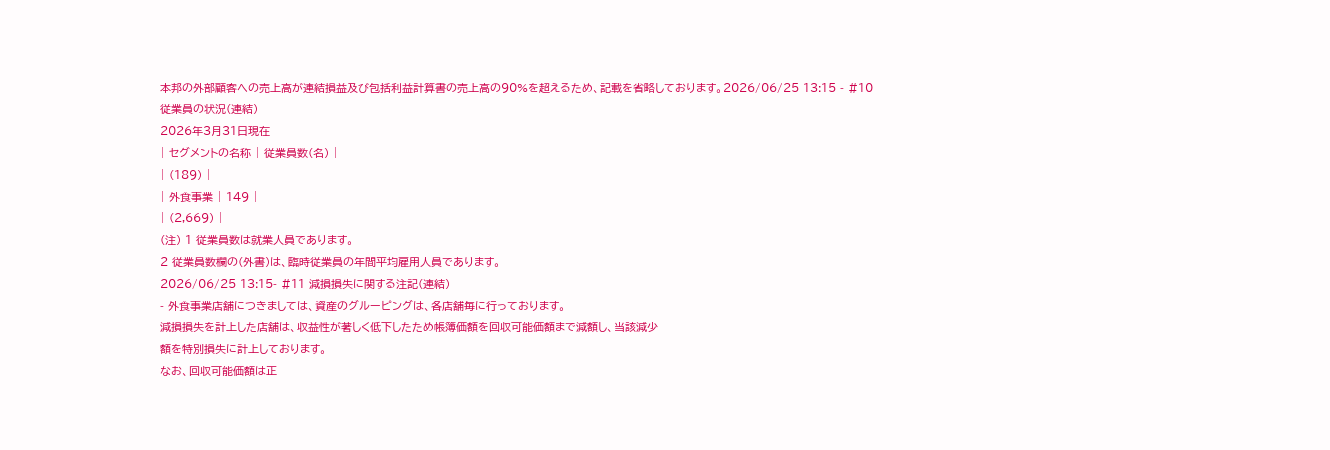本邦の外部顧客への売上高が連結損益及び包括利益計算書の売上高の90%を超えるため、記載を省略しております。2026/06/25 13:15 - #10 従業員の状況(連結)
2026年3月31日現在
| セグメントの名称 | 従業員数(名) |
| (189) |
| 外食事業 | 149 |
| (2,669) |
(注) 1 従業員数は就業人員であります。
2 従業員数欄の(外書)は、臨時従業員の年間平均雇用人員であります。
2026/06/25 13:15- #11 減損損失に関する注記(連結)
- 外食事業店舗につきましては、資産のグルーピングは、各店舗毎に行っております。
減損損失を計上した店舗は、収益性が著しく低下したため帳簿価額を回収可能価額まで減額し、当該減少
額を特別損失に計上しております。
なお、回収可能価額は正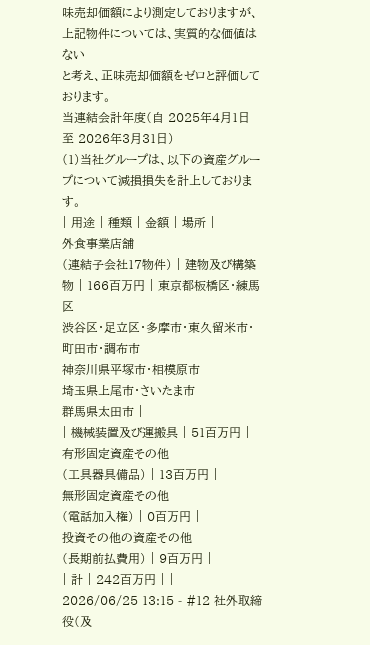味売却価額により測定しておりますが、上記物件については、実質的な価値はない
と考え、正味売却価額をゼロと評価しております。
当連結会計年度(自 2025年4月1日 至 2026年3月31日)
(1)当社グループは、以下の資産グループについて減損損失を計上しております。
| 用途 | 種類 | 金額 | 場所 |
外食事業店舗
(連結子会社17物件) | 建物及び構築物 | 166百万円 | 東京都板橋区・練馬区
渋谷区・足立区・多摩市・東久留米市・町田市・調布市
神奈川県平塚市・相模原市
埼玉県上尾市・さいたま市
群馬県太田市 |
| 機械装置及び運搬具 | 51百万円 |
有形固定資産その他
(工具器具備品) | 13百万円 |
無形固定資産その他
(電話加入権) | 0百万円 |
投資その他の資産その他
(長期前払費用) | 9百万円 |
| 計 | 242百万円 | |
2026/06/25 13:15 - #12 社外取締役(及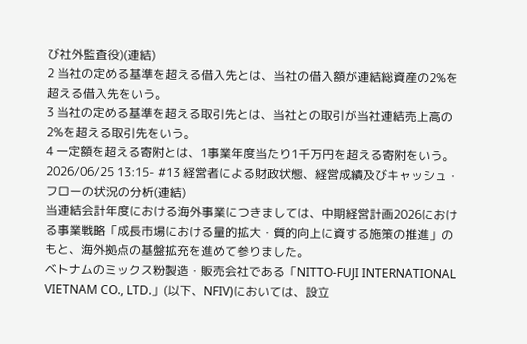び社外監査役)(連結)
2 当社の定める基準を超える借入先とは、当社の借入額が連結総資産の2%を超える借入先をいう。
3 当社の定める基準を超える取引先とは、当社との取引が当社連結売上高の2%を超える取引先をいう。
4 一定額を超える寄附とは、1事業年度当たり1千万円を超える寄附をいう。
2026/06/25 13:15- #13 経営者による財政状態、経営成績及びキャッシュ・フローの状況の分析(連結)
当連結会計年度における海外事業につきましては、中期経営計画2026における事業戦略「成長市場における量的拡大・質的向上に資する施策の推進」のもと、海外拠点の基盤拡充を進めて参りました。
ベトナムのミックス粉製造・販売会社である「NITTO-FUJI INTERNATIONAL VIETNAM CO., LTD.」(以下、NFIV)においては、設立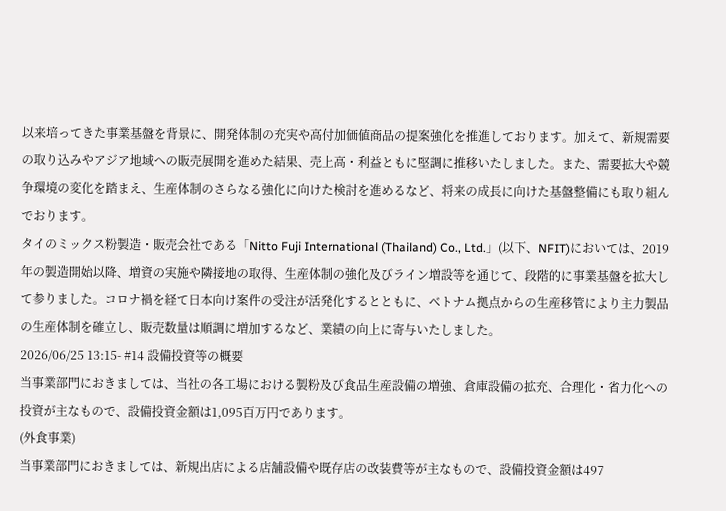以来培ってきた事業基盤を背景に、開発体制の充実や高付加価値商品の提案強化を推進しております。加えて、新規需要の取り込みやアジア地域への販売展開を進めた結果、売上高・利益ともに堅調に推移いたしました。また、需要拡大や競争環境の変化を踏まえ、生産体制のさらなる強化に向けた検討を進めるなど、将来の成長に向けた基盤整備にも取り組んでおります。
タイのミックス粉製造・販売会社である「Nitto Fuji International (Thailand) Co., Ltd.」(以下、NFIT)においては、2019年の製造開始以降、増資の実施や隣接地の取得、生産体制の強化及びライン増設等を通じて、段階的に事業基盤を拡大して参りました。コロナ禍を経て日本向け案件の受注が活発化するとともに、ベトナム拠点からの生産移管により主力製品の生産体制を確立し、販売数量は順調に増加するなど、業績の向上に寄与いたしました。
2026/06/25 13:15- #14 設備投資等の概要
当事業部門におきましては、当社の各工場における製粉及び食品生産設備の増強、倉庫設備の拡充、合理化・省力化への投資が主なもので、設備投資金額は1,095百万円であります。
(外食事業)
当事業部門におきましては、新規出店による店舗設備や既存店の改装費等が主なもので、設備投資金額は497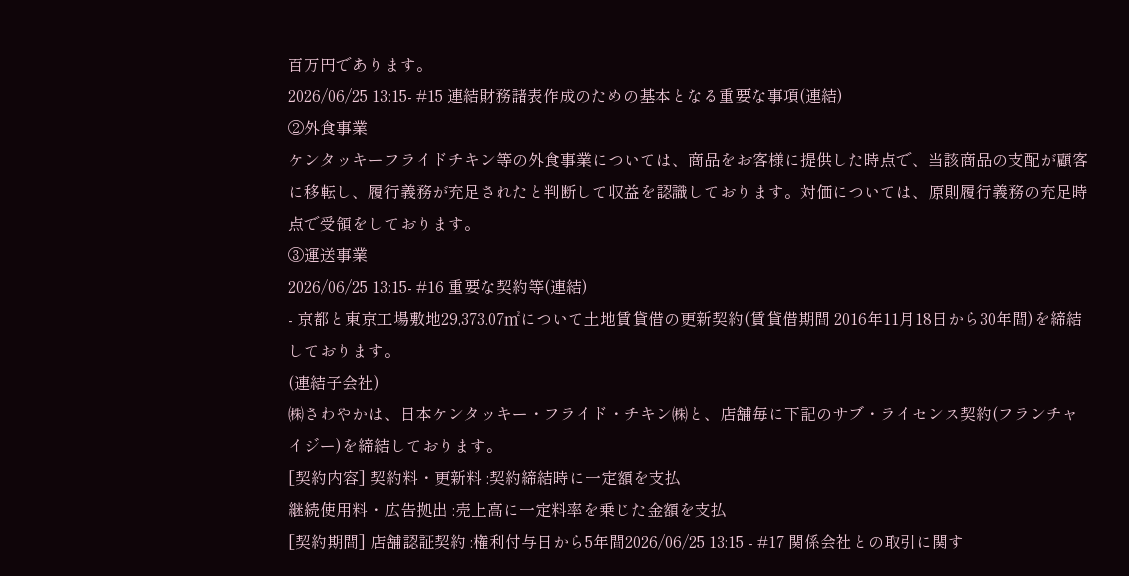百万円であります。
2026/06/25 13:15- #15 連結財務諸表作成のための基本となる重要な事項(連結)
②外食事業
ケンタッキーフライドチキン等の外食事業については、商品をお客様に提供した時点で、当該商品の支配が顧客に移転し、履行義務が充足されたと判断して収益を認識しております。対価については、原則履行義務の充足時点で受領をしております。
③運送事業
2026/06/25 13:15- #16 重要な契約等(連結)
- 京都と東京工場敷地29,373.07㎡について土地賃貸借の更新契約(賃貸借期間 2016年11月18日から30年間)を締結しております。
(連結子会社)
㈱さわやかは、日本ケンタッキー・フライド・チキン㈱と、店舗毎に下記のサブ・ライセンス契約(フランチャイジー)を締結しております。
[契約内容] 契約料・更新料 :契約締結時に一定額を支払
継続使用料・広告拠出 :売上高に一定料率を乗じた金額を支払
[契約期間] 店舗認証契約 :権利付与日から5年間2026/06/25 13:15 - #17 関係会社との取引に関す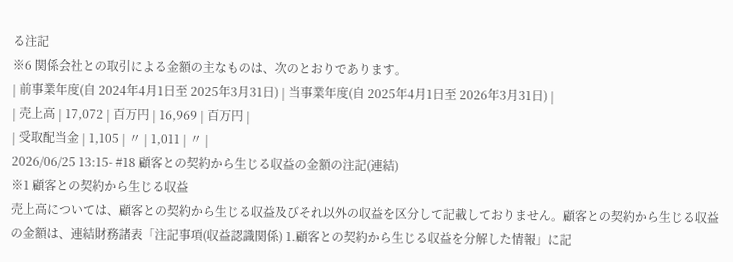る注記
※6 関係会社との取引による金額の主なものは、次のとおりであります。
| 前事業年度(自 2024年4月1日至 2025年3月31日) | 当事業年度(自 2025年4月1日至 2026年3月31日) |
| 売上高 | 17,072 | 百万円 | 16,969 | 百万円 |
| 受取配当金 | 1,105 | 〃 | 1,011 | 〃 |
2026/06/25 13:15- #18 顧客との契約から生じる収益の金額の注記(連結)
※1 顧客との契約から生じる収益
売上高については、顧客との契約から生じる収益及びそれ以外の収益を区分して記載しておりません。顧客との契約から生じる収益の金額は、連結財務諸表「注記事項(収益認識関係) 1.顧客との契約から生じる収益を分解した情報」に記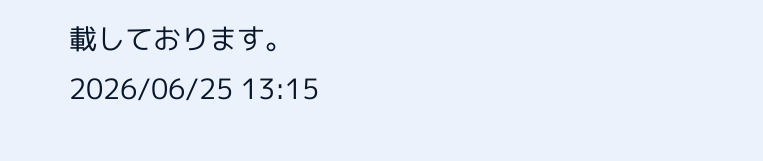載しております。
2026/06/25 13:15